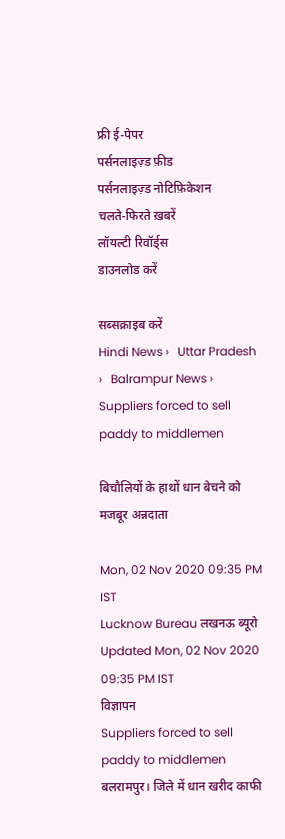फ्री ई-पेपर
पर्सनलाइज़्ड फ़ीड
पर्सनलाइज़्ड नोटिफ़िकेशन
चलते-फिरते ख़बरें
लॉयल्टी रिवॉर्ड्स
डाउनलोड करें

सब्सक्राइब करें
Hindi News ›   Uttar Pradesh ›   Balrampur News ›   Suppliers forced to sell paddy to middlemen

बिचौलियों के हाथों धान बेचने को मजबूर अन्नदाता

Mon, 02 Nov 2020 09:35 PM IST
Lucknow Bureau लखनऊ ब्यूरो
Updated Mon, 02 Nov 2020 09:35 PM IST
विज्ञापन
Suppliers forced to sell paddy to middlemen
बलरामपुर। जिले में धान खरीद काफी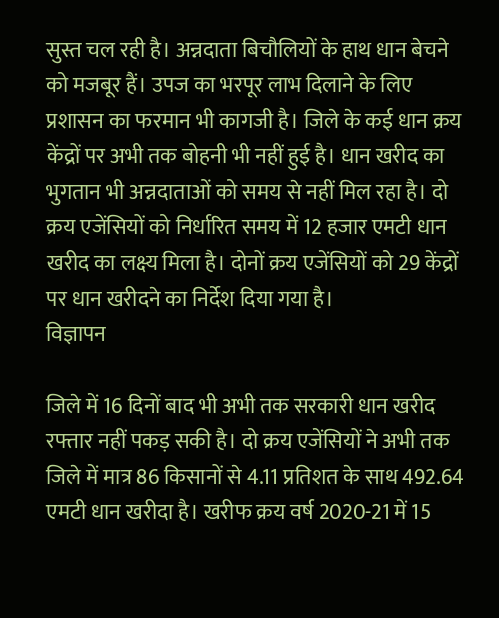सुस्त चल रही है। अन्नदाता बिचौलियों के हाथ धान बेचने को मजबूर हैं। उपज का भरपूर लाभ दिलाने के लिए प्रशासन का फरमान भी कागजी है। जिले के कई धान क्रय केंद्रों पर अभी तक बोहनी भी नहीं हुई है। धान खरीद का भुगतान भी अन्नदाताओं को समय से नहीं मिल रहा है। दो क्रय एजेंसियों को निर्धारित समय में 12 हजार एमटी धान खरीद का लक्ष्य मिला है। दोनों क्रय एजेंसियों को 29 केंद्रों पर धान खरीदने का निर्देश दिया गया है।
विज्ञापन

जिले में 16 दिनों बाद भी अभी तक सरकारी धान खरीद रफ्तार नहीं पकड़ सकी है। दो क्रय एजेंसियों ने अभी तक जिले में मात्र 86 किसानों से 4.11 प्रतिशत के साथ 492.64 एमटी धान खरीदा है। खरीफ क्रय वर्ष 2020-21 में 15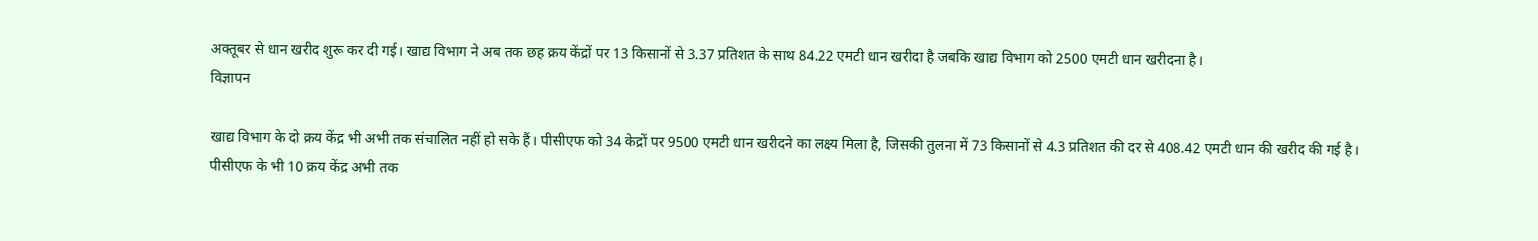अक्तूबर से धान खरीद शुरू कर दी गई। खाद्य विभाग ने अब तक छह क्रय केंद्रों पर 13 किसानों से 3.37 प्रतिशत के साथ 84.22 एमटी धान खरीदा है जबकि खाद्य विभाग को 2500 एमटी धान खरीदना है।
विज्ञापन

खाद्य विभाग के दो क्रय केंद्र भी अभी तक संचालित नहीं हो सके हैं। पीसीएफ को 34 केद्रों पर 9500 एमटी धान खरीदने का लक्ष्य मिला है, जिसकी तुलना में 73 किसानों से 4.3 प्रतिशत की दर से 408.42 एमटी धान की खरीद की गई है। पीसीएफ के भी 10 क्रय केंद्र अभी तक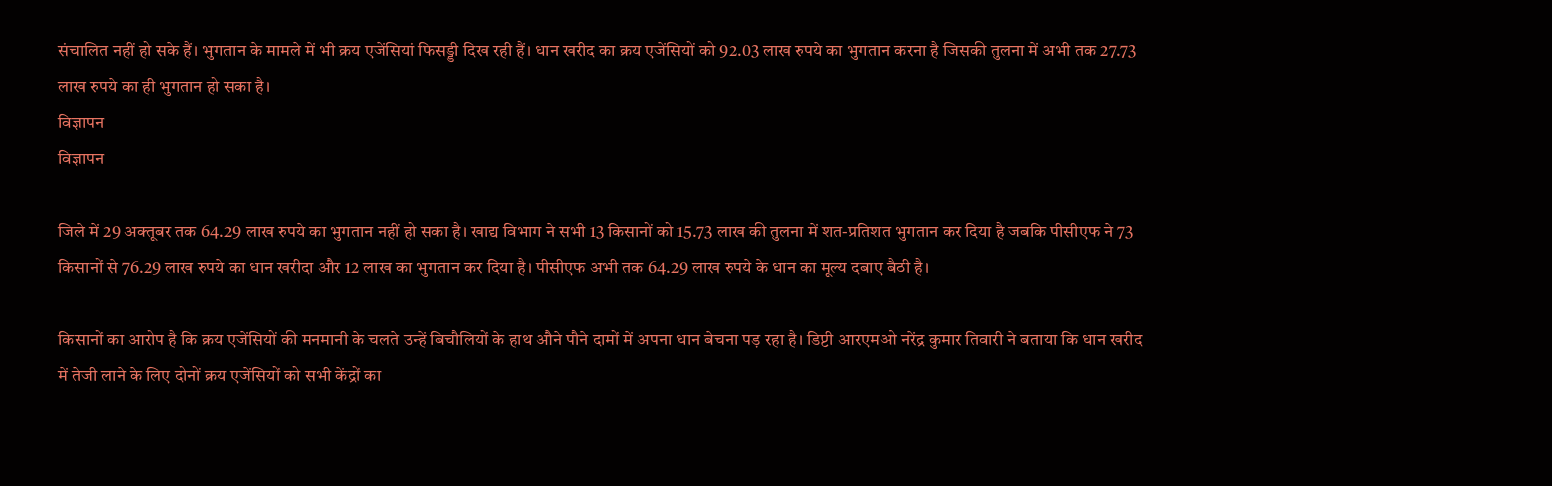संचालित नहीं हो सके हैं। भुगतान के मामले में भी क्रय एजेंसियां फिसड्डी दिख रही हैं। धान खरीद का क्रय एजेंसियों को 92.03 लाख रुपये का भुगतान करना है जिसकी तुलना में अभी तक 27.73 लाख रुपये का ही भुगतान हो सका है।
विज्ञापन
विज्ञापन

जिले में 29 अक्तूबर तक 64.29 लाख रुपये का भुगतान नहीं हो सका है। खाद्य विभाग ने सभी 13 किसानों को 15.73 लाख की तुलना में शत-प्रतिशत भुगतान कर दिया है जबकि पीसीएफ ने 73 किसानों से 76.29 लाख रुपये का धान खरीदा और 12 लाख का भुगतान कर दिया है। पीसीएफ अभी तक 64.29 लाख रुपये के धान का मूल्य दबाए बैठी है।

किसानों का आरोप है कि क्रय एजेंसियों की मनमानी के चलते उन्हें बिचौलियों के हाथ औने पौने दामों में अपना धान बेचना पड़ रहा है। डिप्टी आरएमओ नरेंद्र कुमार तिवारी ने बताया कि धान खरीद में तेजी लाने के लिए दोनों क्रय एजेंसियों को सभी केंद्रों का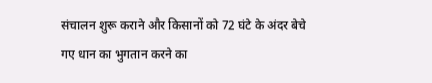संचालन शुरू कराने और किसानों को 72 घंटे के अंदर बेचे गए धान का भुगतान करने का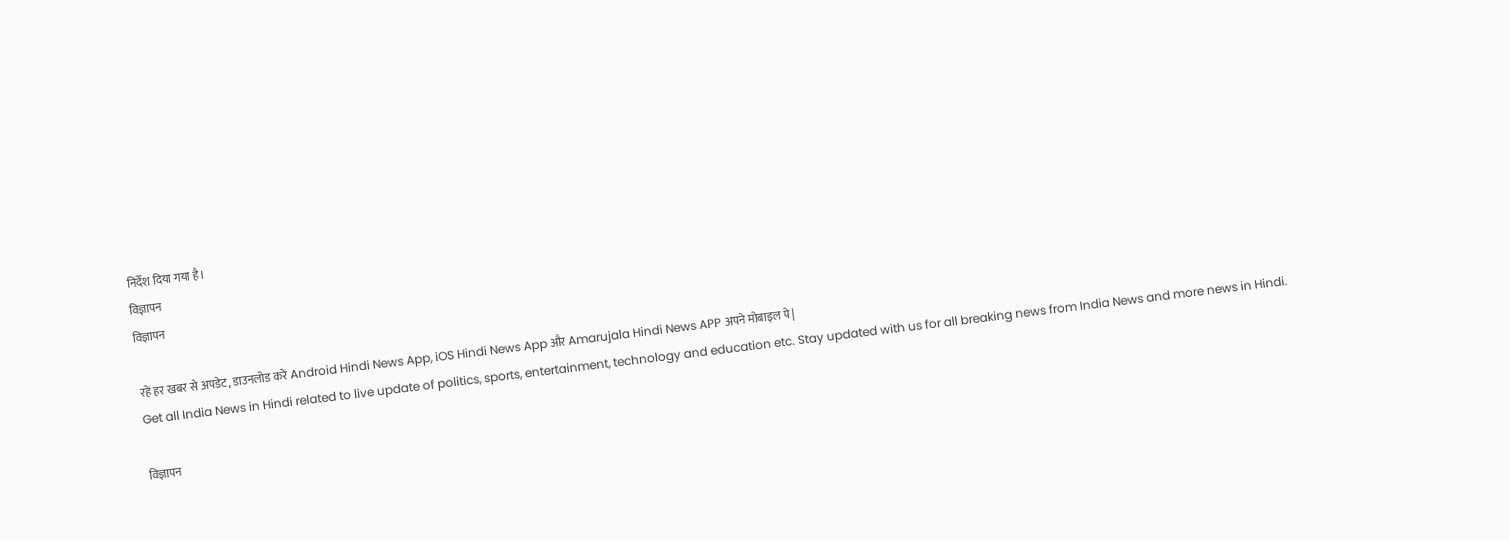निर्देश दिया गया है।
विज्ञापन
विज्ञापन

रहें हर खबर से अपडेट, डाउनलोड करें Android Hindi News App, iOS Hindi News App और Amarujala Hindi News APP अपने मोबाइल पे|
Get all India News in Hindi related to live update of politics, sports, entertainment, technology and education etc. Stay updated with us for all breaking news from India News and more news in Hindi.

विज्ञापन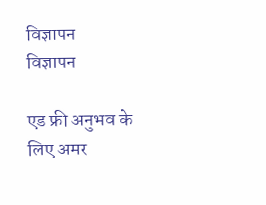विज्ञापन
विज्ञापन

एड फ्री अनुभव के लिए अमर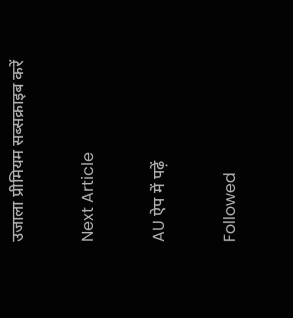उजाला प्रीमियम सब्सक्राइब करें

Next Article

AU ऐप में पढ़ें

Followed